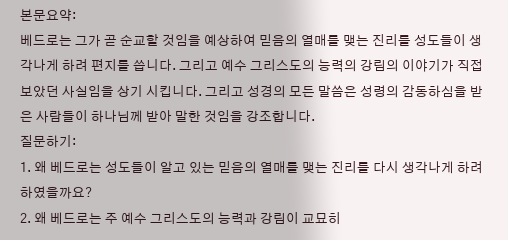본문요약:
베드로는 그가 곧 순교할 것임을 예상하여 믿음의 열매를 맺는 진리를 성도들이 생각나게 하려 편지를 씁니다. 그리고 예수 그리스도의 능력의 강림의 이야기가 직접 보았던 사실임을 상기 시킵니다. 그리고 성경의 모든 말씀은 성령의 감동하심을 받은 사람들이 하나님께 받아 말한 것임을 강조합니다.
질문하기:
1. 왜 베드로는 성도들이 알고 있는 믿음의 열매를 맺는 진리를 다시 생각나게 하려 하였을까요?
2. 왜 베드로는 주 예수 그리스도의 능력과 강림이 교묘히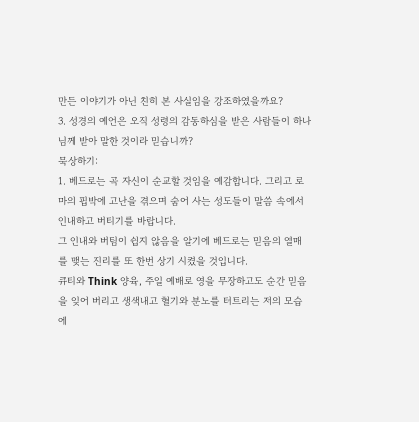만든 이야기가 아닌 친히 본 사실임을 강조하였을까요?
3. 성경의 예언은 오직 성령의 감동하심을 받은 사람들이 하나님께 받아 말한 것이라 믿습니까?
묵상하기:
1. 베드로는 곡 자신이 순교할 것임을 예감합니다. 그리고 로마의 핍박에 고난을 겪으며 숨어 사는 성도들이 말씀 속에서 인내하고 버티기를 바랍니다.
그 인내와 버팀이 쉽지 않음을 알기에 베드로는 믿음의 열매를 맺는 진리를 또 한번 상기 시켰을 것입니다.
큐티와 Think 양육, 주일 예배로 영을 무장하고도 순간 믿음을 잊어 버리고 생색내고 혈기와 분노를 터트리는 저의 모습에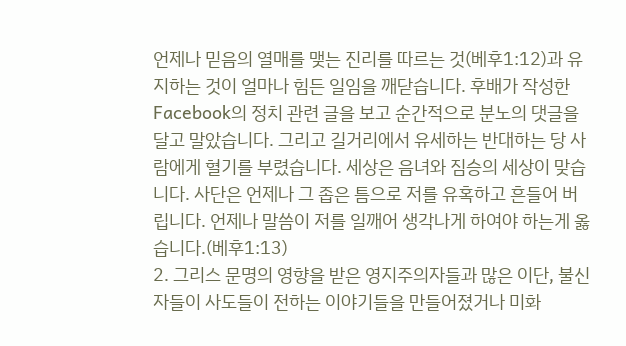언제나 믿음의 열매를 맺는 진리를 따르는 것(베후1:12)과 유지하는 것이 얼마나 힘든 일임을 깨닫습니다. 후배가 작성한 Facebook의 정치 관련 글을 보고 순간적으로 분노의 댓글을 달고 말았습니다. 그리고 길거리에서 유세하는 반대하는 당 사람에게 혈기를 부렸습니다. 세상은 음녀와 짐승의 세상이 맞습니다. 사단은 언제나 그 좁은 틈으로 저를 유혹하고 흔들어 버립니다. 언제나 말씀이 저를 일깨어 생각나게 하여야 하는게 옳습니다.(베후1:13)
2. 그리스 문명의 영향을 받은 영지주의자들과 많은 이단, 불신자들이 사도들이 전하는 이야기들을 만들어졌거나 미화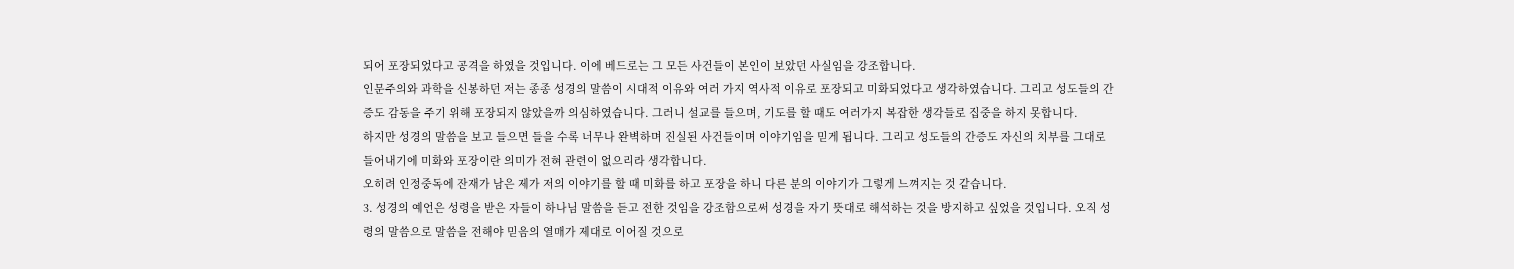되어 포장되었다고 공격을 하였을 것입니다. 이에 베드로는 그 모든 사건들이 본인이 보았던 사실임을 강조합니다.
인문주의와 과학을 신봉하던 저는 종종 성경의 말씀이 시대적 이유와 여러 가지 역사적 이유로 포장되고 미화되었다고 생각하였습니다. 그리고 성도들의 간증도 감동을 주기 위해 포장되지 않았을까 의심하였습니다. 그러니 설교를 들으며, 기도를 할 때도 여러가지 복잡한 생각들로 집중을 하지 못합니다.
하지만 성경의 말씀을 보고 들으면 들을 수록 너무나 완벽하며 진실된 사건들이며 이야기임을 믿게 됩니다. 그리고 성도들의 간증도 자신의 치부를 그대로 들어내기에 미화와 포장이란 의미가 전혀 관련이 없으리라 생각합니다.
오히려 인정중독에 잔재가 남은 제가 저의 이야기를 할 때 미화를 하고 포장을 하니 다른 분의 이야기가 그렇게 느껴지는 것 같습니다.
3. 성경의 예언은 성령을 받은 자들이 하나님 말씀을 듣고 전한 것임을 강조함으로써 성경을 자기 뜻대로 해석하는 것을 방지하고 싶었을 것입니다. 오직 성령의 말씀으로 말씀을 전해야 믿음의 열매가 제대로 이어질 것으로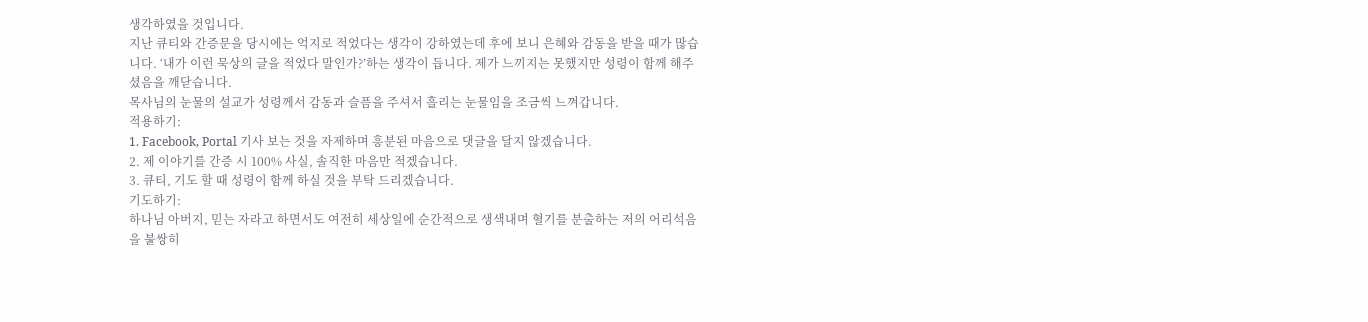생각하였을 것입니다.
지난 큐티와 간증문을 당시에는 억지로 적었다는 생각이 강하였는데 후에 보니 은혜와 감동을 받을 때가 많습니다. ‘내가 이런 묵상의 글을 적었다 말인가?’하는 생각이 듭니다. 제가 느끼지는 못했지만 성령이 함께 해주셨음을 깨닫습니다.
목사님의 눈물의 설교가 성령께서 감동과 슬픔을 주셔서 흘리는 눈물임을 조금씩 느껴갑니다.
적용하기:
1. Facebook, Portal 기사 보는 것을 자제하며 흥분된 마음으로 댓글을 달지 않겠습니다.
2. 제 이야기를 간증 시 100% 사실, 솔직한 마음만 적겠습니다.
3. 큐티, 기도 할 때 성령이 함께 하실 것을 부탁 드리겠습니다.
기도하기:
하나님 아버지, 믿는 자라고 하면서도 여전히 세상일에 순간적으로 생색내며 혈기를 분출하는 저의 어리석음을 불쌍히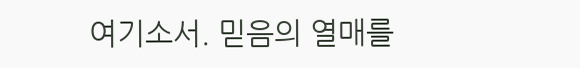여기소서. 믿음의 열매를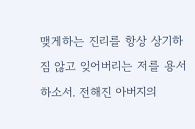맺게하는 진리를 항상 상기하짐 않고 잊어버리는 저를 용서하소서. 전해진 아버지의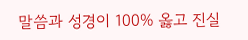말씀과 성경이 100% 옳고 진실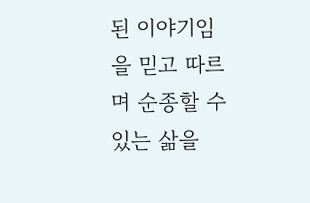된 이야기임을 믿고 따르며 순종할 수 있는 삶을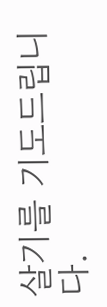살기를 기도드립니다.